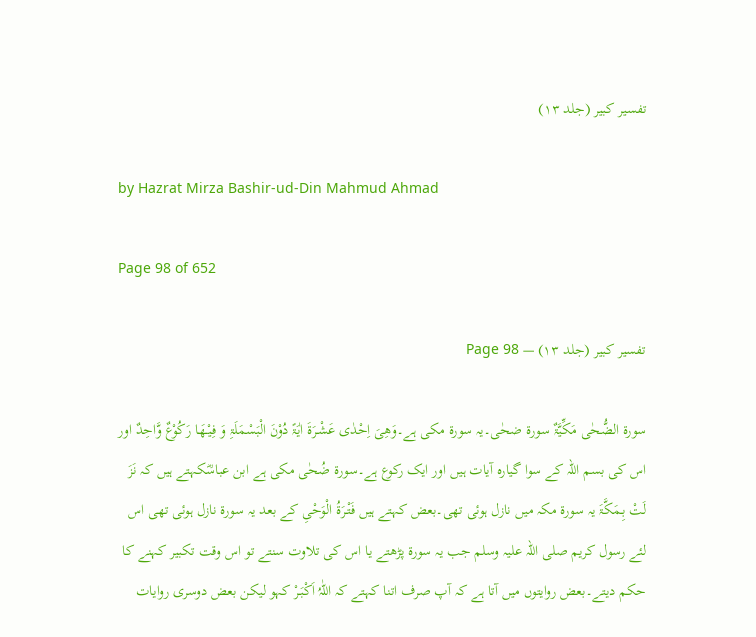تفسیر کبیر (جلد ۱۳)

by Hazrat Mirza Bashir-ud-Din Mahmud Ahmad

Page 98 of 652

تفسیر کبیر (جلد ۱۳) — Page 98

سورۃ الضُّحٰی مَکِّیَّۃٌ سورۃ ضحٰی۔یہ سورۃ مکی ہے۔وَھِیَ اِحْدٰی عَشْـرَۃَ اٰیَۃً دُوْنَ الْبَسْمَلَۃِ وَ فِـیْـھَـا رَکُوْعٌ وَّاحِدٌ اور اس کی بسم اللہ کے سوا گیارہ آیات ہیں اور ایک رکوع ہے۔سورۃ ضُحٰی مکی ہے ابن عباسؓکہتے ہیں کہ نَزَ لَتْ بِـمَکَّۃَ یہ سورۃ مکہ میں نازل ہوئی تھی۔بعض کہتے ہیں فَتْـرَۃُ الْوَحْیِ کے بعد یہ سورۃ نازل ہوئی تھی اس لئے رسول کریم صلی اللہ علیہ وسلم جب یہ سورۃ پڑھتے یا اس کی تلاوت سنتے تو اس وقت تکبیر کہنے کا حکم دیتے۔بعض روایتوں میں آتا ہے کہ آپ صرف اتنا کہتے کہ اللّٰہُ اَکْبَـرْ کہو لیکن بعض دوسری روایات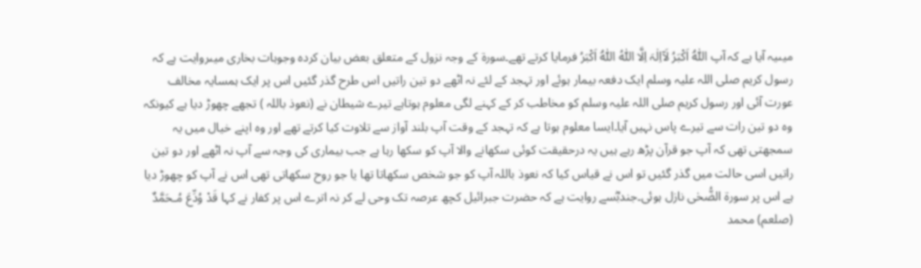میںیہ آیا ہے کہ آپ اَللّٰہُ اَکْبَرُ لَآاِلٰہَ اِلَّا اللّٰہُ اَللّٰہُ اَکْبَرُ فرمایا کرتے تھے۔سورۃ کے وجہ نزول کے متعلق بعض بیان کردہ وجوہات بخاری میںروایت ہے کہ رسول کریم صلی اللہ علیہ وسلم ایک دفعہ بیمار ہوئے اور تہجد کے لئے نہ اٹھے دو تین راتیں اس طرح گذر گئیں اس پر ایک ہمسایہ مخالف عورت آئی اور رسول کریم صلی اللہ علیہ وسلم کو مخاطب کر کے کہنے لگی معلوم ہوتاہے تیرے شیطان نے (نعوذ باللہ ) تجھے چھوڑ دیا ہے کیونکہ وہ دو تین رات سے تیرے پاس نہیں آیا۔ایسا معلوم ہوتا ہے کہ تہجد کے وقت آپ بلند آواز سے تلاوت کیا کرتے تھے اور وہ اپنے خیال میں یہ سمجھتی تھی کہ آپ جو قرآن پڑھ رہے ہیں یہ درحقیقت کوئی سکھانے والا آپ کو سکھا رہا ہے جب بیماری کی وجہ سے آپ نہ اٹھے اور دو تین راتیں اسی حالت میں گذر گئیں تو اس نے قیاس کیا کہ نعوذ باللہ آپ کو جو شخص سکھاتا تھا یا جو روح سکھاتی تھی اس نے آپ کو چھوڑ دیا ہے اس پر سورۃ الضُّحٰی نازل ہوئی۔جندبؓسے روایت ہے کہ حضرت جبرائیل کچھ عرصہ تک وحی لے کر نہ اترے اس پر کفار نے کہا قَدْ وُدِّعَ مُـحَمَّدٌ (صلعم) محمد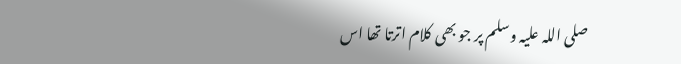صلی اللہ علیہ وسلم پر جو بھی کلام اترتا تھا اس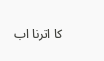کا اترنا اب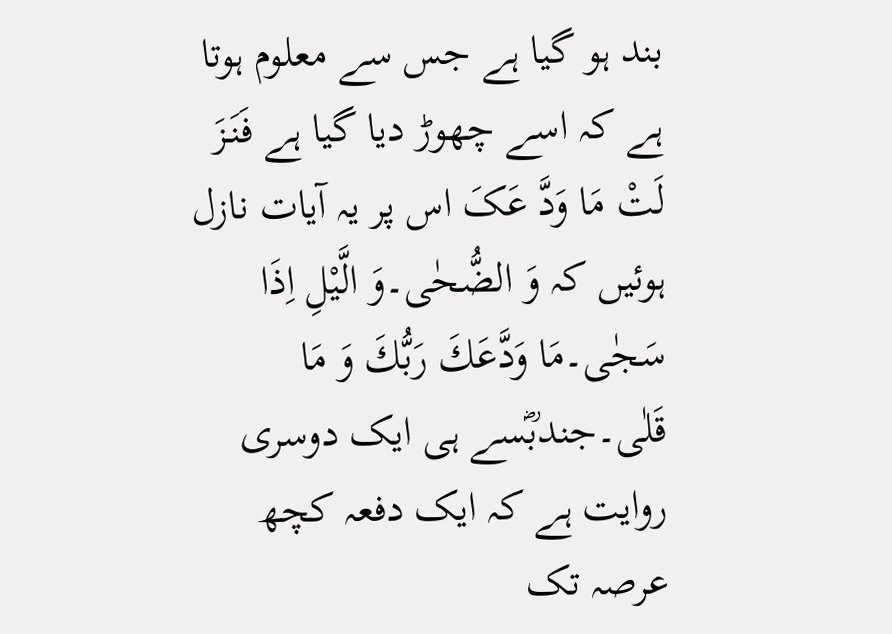بند ہو گیا ہے جس سے معلوم ہوتا ہے کہ اسے چھوڑ دیا گیا ہے فَنَـزَ لَتْ مَا وَدَّ عَکَ اس پر یہ آیات نازل ہوئیں کہ وَ الضُّحٰى۔وَ الَّيْلِ اِذَا سَجٰى۔مَا وَدَّعَكَ رَبُّكَ وَ مَا قَلٰى۔جندبؓسے ہی ایک دوسری روایت ہے کہ ایک دفعہ کچھ عرصہ تک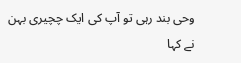وحی بند رہی تو آپ کی ایک چچیری بہن نے کہا